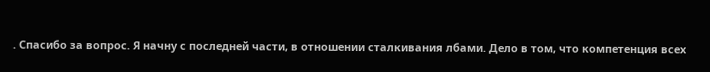. Спасибо за вопрос. Я начну с последней части, в отношении сталкивания лбами. Дело в том, что компетенция всех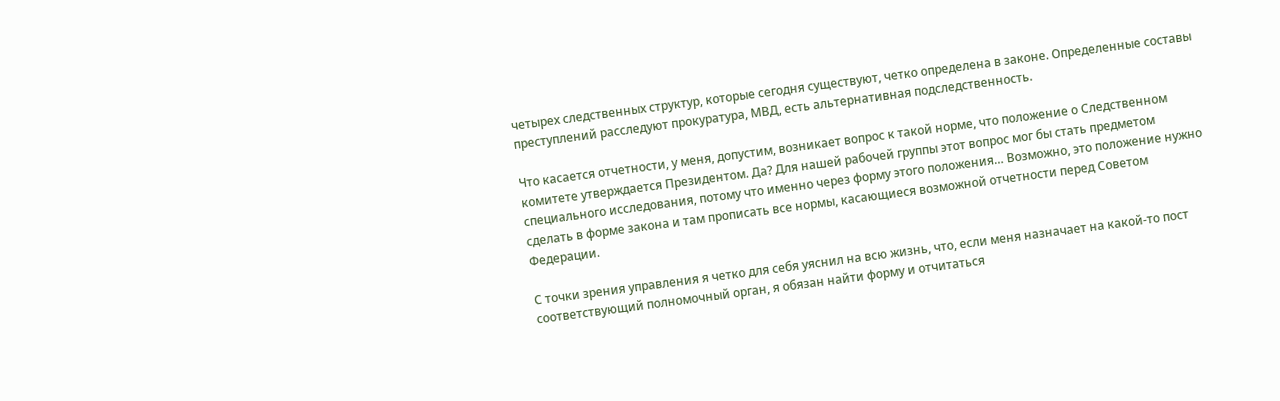четырех следственных структур, которые сегодня существуют, четко определена в законе. Определенные составы преступлений расследуют прокуратура, МВД, есть альтернативная подследственность.

Что касается отчетности, у меня, допустим, возникает вопрос к такой норме, что положение о Следственном комитете утверждается Президентом. Да? Для нашей рабочей группы этот вопрос мог бы стать предметом специального исследования, потому что именно через форму этого положения… Возможно, это положение нужно сделать в форме закона и там прописать все нормы, касающиеся возможной отчетности перед Советом Федерации.

С точки зрения управления я четко для себя уяснил на всю жизнь, что, если меня назначает на какой-то пост соответствующий полномочный орган, я обязан найти форму и отчитаться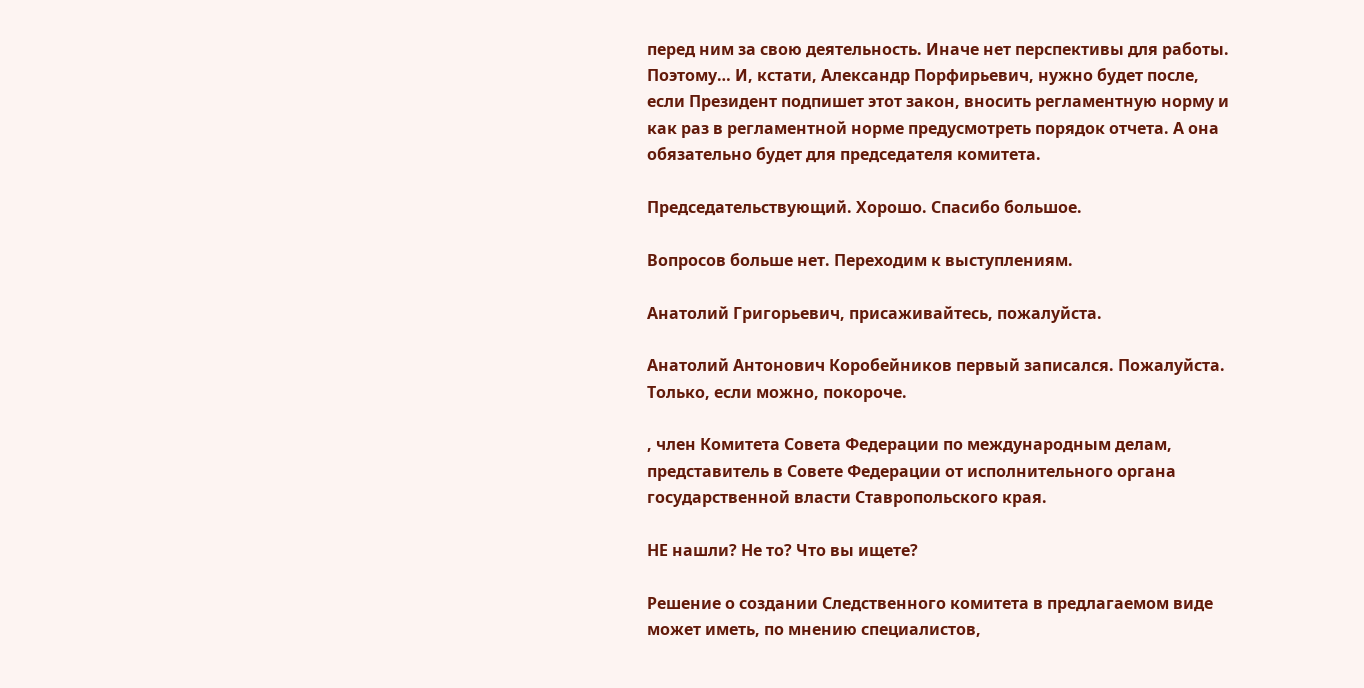перед ним за свою деятельность. Иначе нет перспективы для работы. Поэтому… И, кстати, Александр Порфирьевич, нужно будет после, если Президент подпишет этот закон, вносить регламентную норму и как раз в регламентной норме предусмотреть порядок отчета. А она обязательно будет для председателя комитета.

Председательствующий. Хорошо. Спасибо большое.

Вопросов больше нет. Переходим к выступлениям.

Анатолий Григорьевич, присаживайтесь, пожалуйста.

Анатолий Антонович Коробейников первый записался. Пожалуйста. Только, если можно, покороче.

, член Комитета Совета Федерации по международным делам, представитель в Совете Федерации от исполнительного органа государственной власти Ставропольского края.

НЕ нашли? Не то? Что вы ищете?

Решение о создании Следственного комитета в предлагаемом виде может иметь, по мнению специалистов,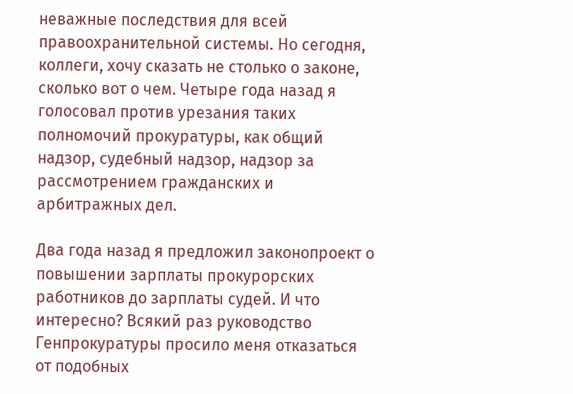неважные последствия для всей правоохранительной системы. Но сегодня, коллеги, хочу сказать не столько о законе, сколько вот о чем. Четыре года назад я голосовал против урезания таких полномочий прокуратуры, как общий надзор, судебный надзор, надзор за рассмотрением гражданских и арбитражных дел.

Два года назад я предложил законопроект о повышении зарплаты прокурорских работников до зарплаты судей. И что интересно? Всякий раз руководство Генпрокуратуры просило меня отказаться от подобных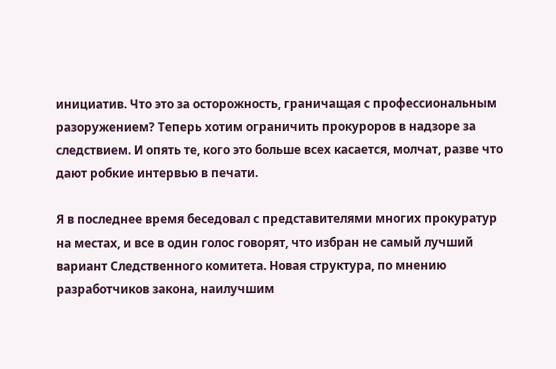инициатив. Что это за осторожность, граничащая с профессиональным разоружением? Теперь хотим ограничить прокуроров в надзоре за следствием. И опять те, кого это больше всех касается, молчат, разве что дают робкие интервью в печати.

Я в последнее время беседовал с представителями многих прокуратур на местах, и все в один голос говорят, что избран не самый лучший вариант Следственного комитета. Новая структура, по мнению разработчиков закона, наилучшим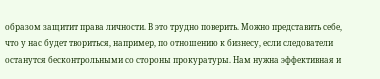образом защитит права личности. В это трудно поверить. Можно представить себе, что у нас будет твориться, например, по отношению к бизнесу, если следователи останутся бесконтрольными со стороны прокуратуры. Нам нужна эффективная и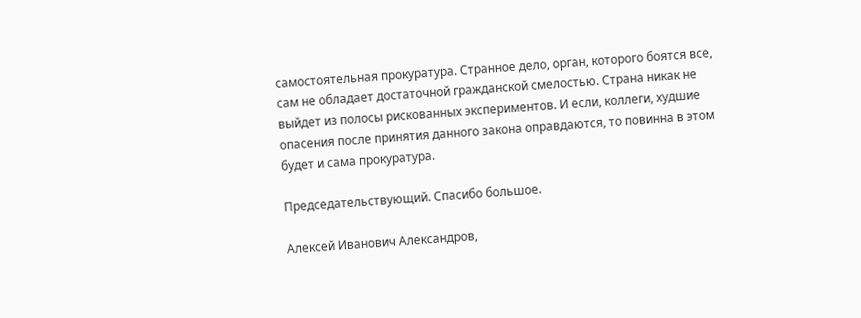самостоятельная прокуратура. Странное дело, орган, которого боятся все, сам не обладает достаточной гражданской смелостью. Страна никак не выйдет из полосы рискованных экспериментов. И если, коллеги, худшие опасения после принятия данного закона оправдаются, то повинна в этом будет и сама прокуратура.

Председательствующий. Спасибо большое.

Алексей Иванович Александров,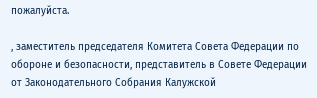пожалуйста.

, заместитель председателя Комитета Совета Федерации по обороне и безопасности, представитель в Совете Федерации от Законодательного Собрания Калужской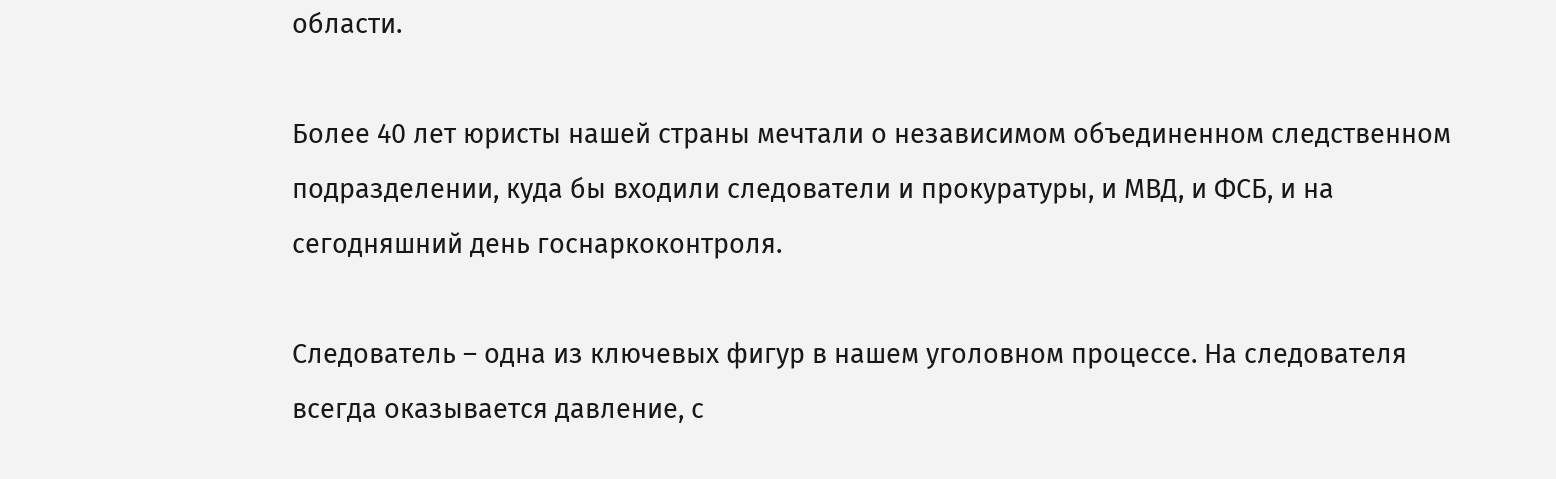области.

Более 40 лет юристы нашей страны мечтали о независимом объединенном следственном подразделении, куда бы входили следователи и прокуратуры, и МВД, и ФСБ, и на сегодняшний день госнаркоконтроля.

Следователь – одна из ключевых фигур в нашем уголовном процессе. На следователя всегда оказывается давление, с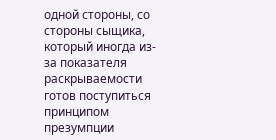одной стороны, со стороны сыщика, который иногда из-за показателя раскрываемости готов поступиться принципом презумпции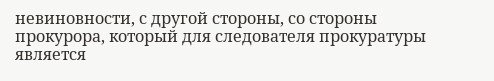невиновности, с другой стороны, со стороны прокурора, который для следователя прокуратуры является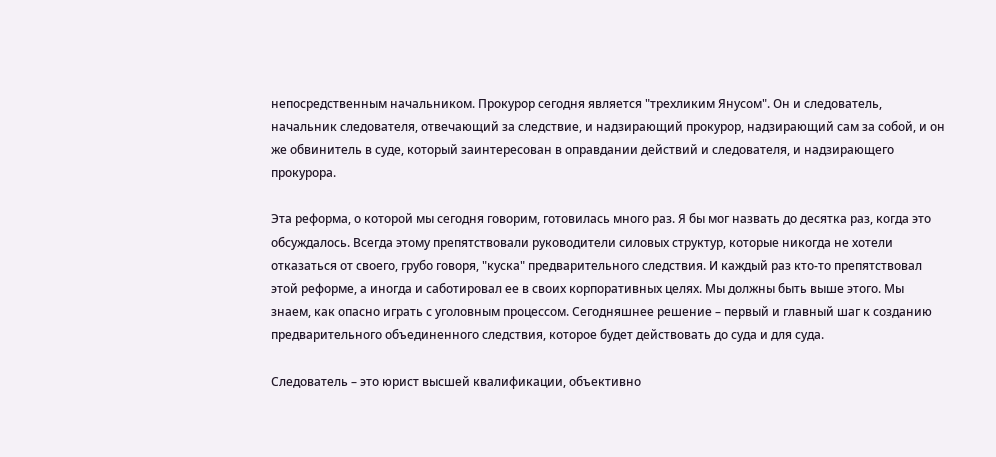непосредственным начальником. Прокурор сегодня является "трехликим Янусом". Он и следователь, начальник следователя, отвечающий за следствие, и надзирающий прокурор, надзирающий сам за собой, и он же обвинитель в суде, который заинтересован в оправдании действий и следователя, и надзирающего прокурора.

Эта реформа, о которой мы сегодня говорим, готовилась много раз. Я бы мог назвать до десятка раз, когда это обсуждалось. Всегда этому препятствовали руководители силовых структур, которые никогда не хотели отказаться от своего, грубо говоря, "куска" предварительного следствия. И каждый раз кто-то препятствовал этой реформе, а иногда и саботировал ее в своих корпоративных целях. Мы должны быть выше этого. Мы знаем, как опасно играть с уголовным процессом. Сегодняшнее решение – первый и главный шаг к созданию предварительного объединенного следствия, которое будет действовать до суда и для суда.

Следователь – это юрист высшей квалификации, объективно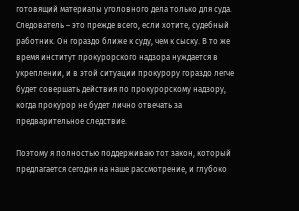готовящий материалы уголовного дела только для суда. Следователь – это прежде всего, если хотите, судебный работник. Он гораздо ближе к суду, чем к сыску. В то же время институт прокурорского надзора нуждается в укреплении, и в этой ситуации прокурору гораздо легче будет совершать действия по прокурорскому надзору, когда прокурор не будет лично отвечать за предварительное следствие.

Поэтому я полностью поддерживаю тот закон, который предлагается сегодня на наше рассмотрение, и глубоко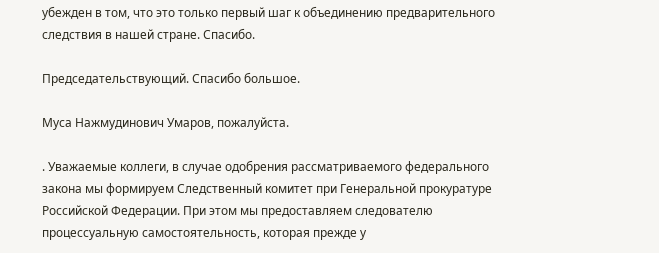убежден в том, что это только первый шаг к объединению предварительного следствия в нашей стране. Спасибо.

Председательствующий. Спасибо большое.

Муса Нажмудинович Умаров, пожалуйста.

. Уважаемые коллеги, в случае одобрения рассматриваемого федерального закона мы формируем Следственный комитет при Генеральной прокуратуре Российской Федерации. При этом мы предоставляем следователю процессуальную самостоятельность, которая прежде у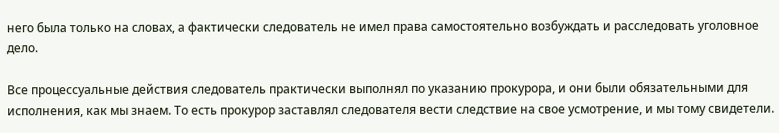него была только на словах, а фактически следователь не имел права самостоятельно возбуждать и расследовать уголовное дело.

Все процессуальные действия следователь практически выполнял по указанию прокурора, и они были обязательными для исполнения, как мы знаем. То есть прокурор заставлял следователя вести следствие на свое усмотрение, и мы тому свидетели.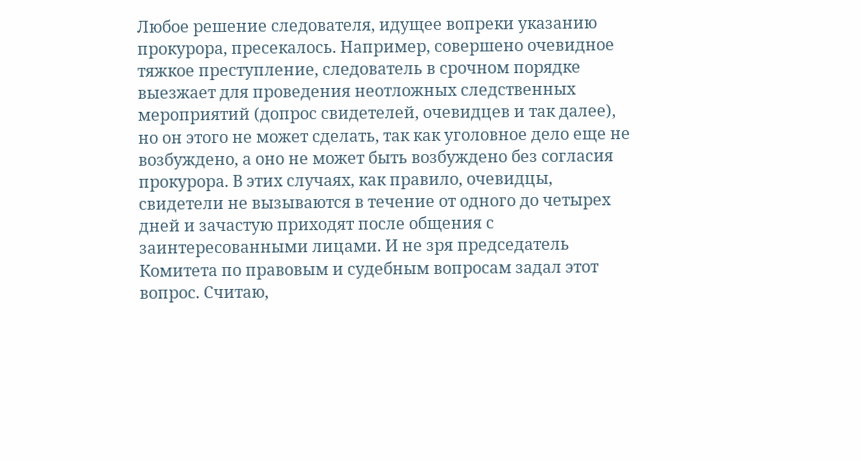Любое решение следователя, идущее вопреки указанию прокурора, пресекалось. Например, совершено очевидное тяжкое преступление, следователь в срочном порядке выезжает для проведения неотложных следственных мероприятий (допрос свидетелей, очевидцев и так далее), но он этого не может сделать, так как уголовное дело еще не возбуждено, а оно не может быть возбуждено без согласия прокурора. В этих случаях, как правило, очевидцы, свидетели не вызываются в течение от одного до четырех дней и зачастую приходят после общения с заинтересованными лицами. И не зря председатель Комитета по правовым и судебным вопросам задал этот вопрос. Считаю,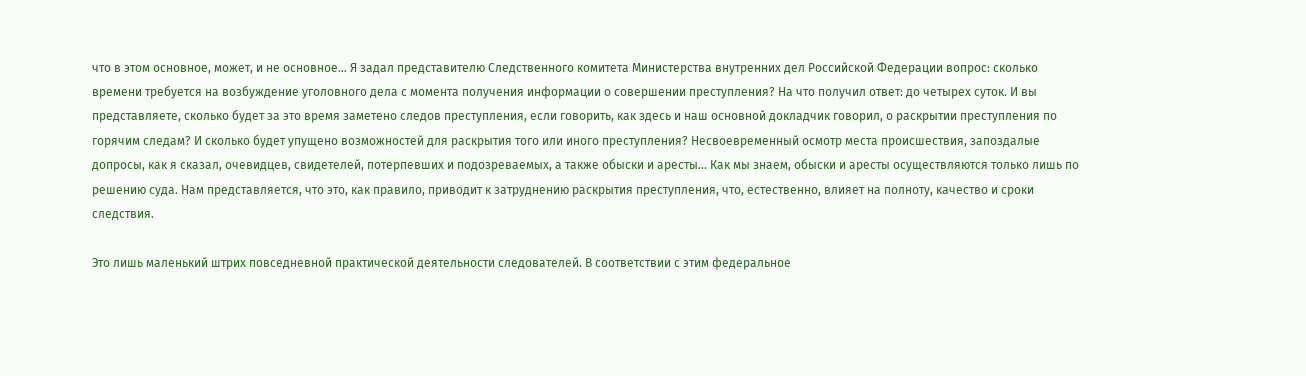что в этом основное, может, и не основное… Я задал представителю Следственного комитета Министерства внутренних дел Российской Федерации вопрос: сколько времени требуется на возбуждение уголовного дела с момента получения информации о совершении преступления? На что получил ответ: до четырех суток. И вы представляете, сколько будет за это время заметено следов преступления, если говорить, как здесь и наш основной докладчик говорил, о раскрытии преступления по горячим следам? И сколько будет упущено возможностей для раскрытия того или иного преступления? Несвоевременный осмотр места происшествия, запоздалые допросы, как я сказал, очевидцев, свидетелей, потерпевших и подозреваемых, а также обыски и аресты... Как мы знаем, обыски и аресты осуществляются только лишь по решению суда. Нам представляется, что это, как правило, приводит к затруднению раскрытия преступления, что, естественно, влияет на полноту, качество и сроки следствия.

Это лишь маленький штрих повседневной практической деятельности следователей. В соответствии с этим федеральное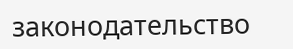законодательство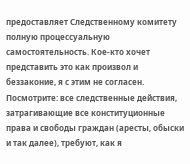предоставляет Следственному комитету полную процессуальную самостоятельность. Кое-кто хочет представить это как произвол и беззаконие, я с этим не согласен. Посмотрите: все следственные действия, затрагивающие все конституционные права и свободы граждан (аресты, обыски и так далее), требуют, как я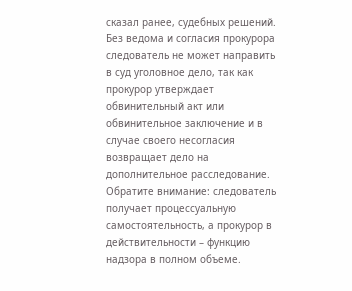сказал ранее, судебных решений. Без ведома и согласия прокурора следователь не может направить в суд уголовное дело, так как прокурор утверждает обвинительный акт или обвинительное заключение и в случае своего несогласия возвращает дело на дополнительное расследование. Обратите внимание: следователь получает процессуальную самостоятельность, а прокурор в действительности – функцию надзора в полном объеме.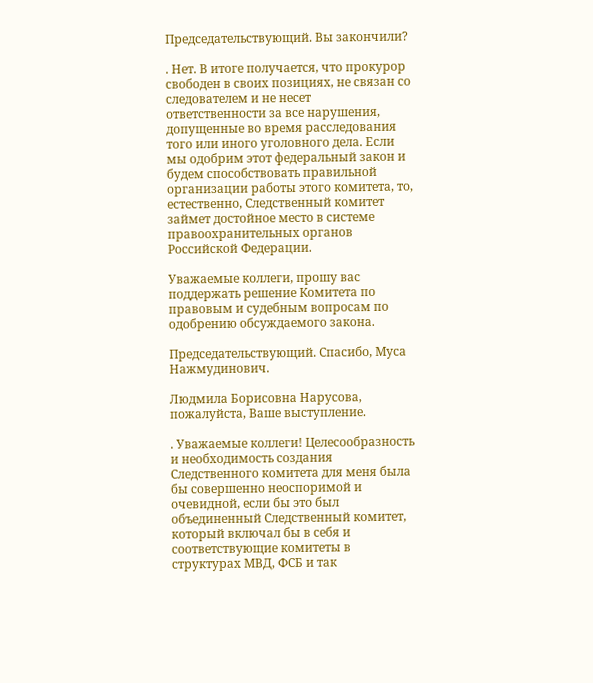Председательствующий. Вы закончили?

. Нет. В итоге получается, что прокурор свободен в своих позициях, не связан со следователем и не несет ответственности за все нарушения, допущенные во время расследования того или иного уголовного дела. Если мы одобрим этот федеральный закон и будем способствовать правильной организации работы этого комитета, то, естественно, Следственный комитет займет достойное место в системе правоохранительных органов Российской Федерации.

Уважаемые коллеги, прошу вас поддержать решение Комитета по правовым и судебным вопросам по одобрению обсуждаемого закона.

Председательствующий. Спасибо, Муса Нажмудинович.

Людмила Борисовна Нарусова, пожалуйста, Ваше выступление.

. Уважаемые коллеги! Целесообразность и необходимость создания Следственного комитета для меня была бы совершенно неоспоримой и очевидной, если бы это был объединенный Следственный комитет, который включал бы в себя и соответствующие комитеты в структурах МВД, ФСБ и так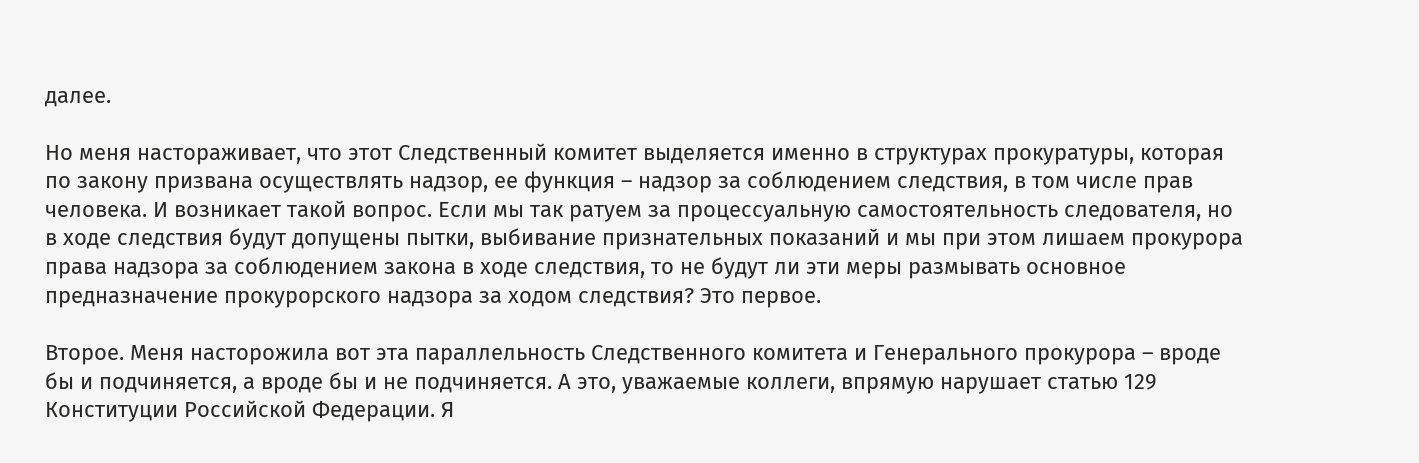далее.

Но меня настораживает, что этот Следственный комитет выделяется именно в структурах прокуратуры, которая по закону призвана осуществлять надзор, ее функция – надзор за соблюдением следствия, в том числе прав человека. И возникает такой вопрос. Если мы так ратуем за процессуальную самостоятельность следователя, но в ходе следствия будут допущены пытки, выбивание признательных показаний и мы при этом лишаем прокурора права надзора за соблюдением закона в ходе следствия, то не будут ли эти меры размывать основное предназначение прокурорского надзора за ходом следствия? Это первое.

Второе. Меня насторожила вот эта параллельность Следственного комитета и Генерального прокурора – вроде бы и подчиняется, а вроде бы и не подчиняется. А это, уважаемые коллеги, впрямую нарушает статью 129 Конституции Российской Федерации. Я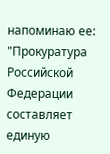напоминаю ее: "Прокуратура Российской Федерации составляет единую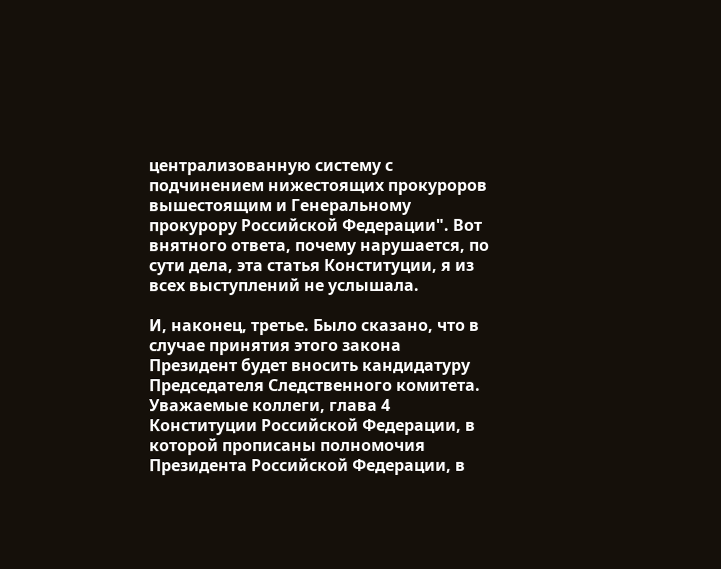централизованную систему с подчинением нижестоящих прокуроров вышестоящим и Генеральному прокурору Российской Федерации". Вот внятного ответа, почему нарушается, по сути дела, эта статья Конституции, я из всех выступлений не услышала.

И, наконец, третье. Было сказано, что в случае принятия этого закона Президент будет вносить кандидатуру Председателя Следственного комитета. Уважаемые коллеги, глава 4 Конституции Российской Федерации, в которой прописаны полномочия Президента Российской Федерации, в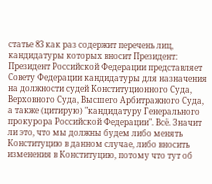статье 83 как раз содержит перечень лиц, кандидатуры которых вносит Президент: Президент Российской Федерации представляет Совету Федерации кандидатуры для назначения на должности судей Конституционного Суда, Верховного Суда, Высшего Арбитражного Суда, а также (цитирую) "кандидатуру Генерального прокурора Российской Федерации". Всё. Значит ли это, что мы должны будем либо менять Конституцию в данном случае, либо вносить изменения в Конституцию, потому что тут об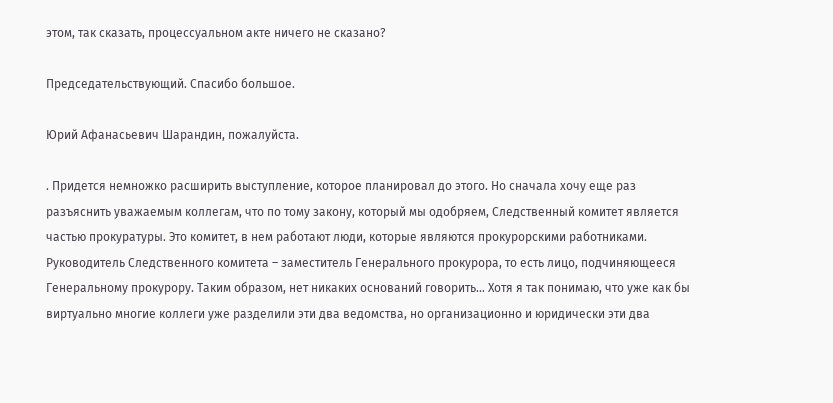этом, так сказать, процессуальном акте ничего не сказано?

Председательствующий. Спасибо большое.

Юрий Афанасьевич Шарандин, пожалуйста.

. Придется немножко расширить выступление, которое планировал до этого. Но сначала хочу еще раз разъяснить уважаемым коллегам, что по тому закону, который мы одобряем, Следственный комитет является частью прокуратуры. Это комитет, в нем работают люди, которые являются прокурорскими работниками. Руководитель Следственного комитета – заместитель Генерального прокурора, то есть лицо, подчиняющееся Генеральному прокурору. Таким образом, нет никаких оснований говорить… Хотя я так понимаю, что уже как бы виртуально многие коллеги уже разделили эти два ведомства, но организационно и юридически эти два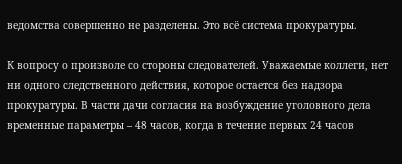ведомства совершенно не разделены. Это всё система прокуратуры.

К вопросу о произволе со стороны следователей. Уважаемые коллеги, нет ни одного следственного действия, которое остается без надзора прокуратуры. В части дачи согласия на возбуждение уголовного дела временные параметры – 48 часов, когда в течение первых 24 часов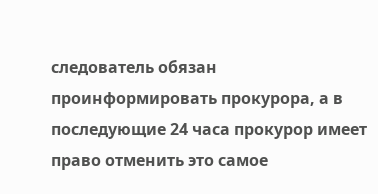следователь обязан проинформировать прокурора, а в последующие 24 часа прокурор имеет право отменить это самое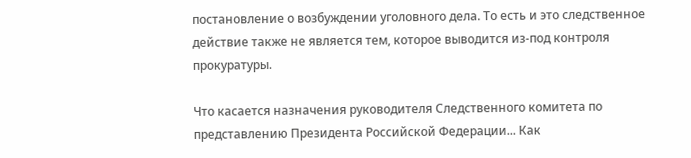постановление о возбуждении уголовного дела. То есть и это следственное действие также не является тем, которое выводится из-под контроля прокуратуры.

Что касается назначения руководителя Следственного комитета по представлению Президента Российской Федерации... Как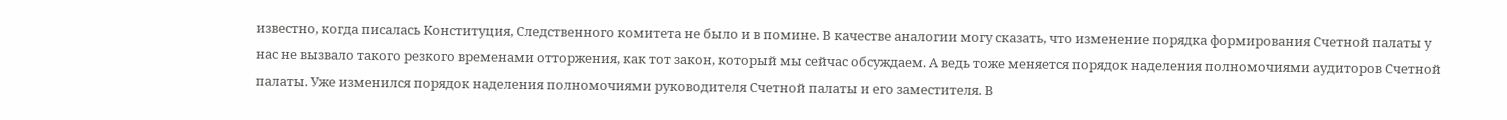известно, когда писалась Конституция, Следственного комитета не было и в помине. В качестве аналогии могу сказать, что изменение порядка формирования Счетной палаты у нас не вызвало такого резкого временами отторжения, как тот закон, который мы сейчас обсуждаем. А ведь тоже меняется порядок наделения полномочиями аудиторов Счетной палаты. Уже изменился порядок наделения полномочиями руководителя Счетной палаты и его заместителя. В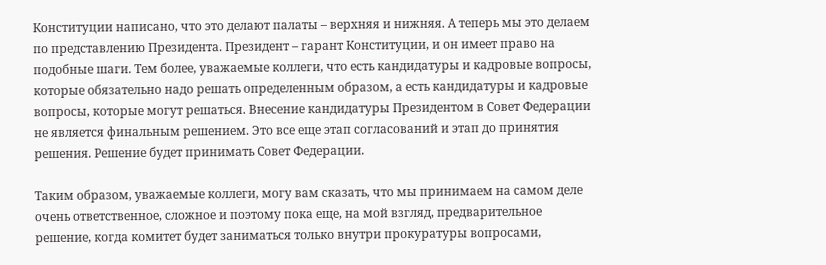Конституции написано, что это делают палаты – верхняя и нижняя. А теперь мы это делаем по представлению Президента. Президент – гарант Конституции, и он имеет право на подобные шаги. Тем более, уважаемые коллеги, что есть кандидатуры и кадровые вопросы, которые обязательно надо решать определенным образом, а есть кандидатуры и кадровые вопросы, которые могут решаться. Внесение кандидатуры Президентом в Совет Федерации не является финальным решением. Это все еще этап согласований и этап до принятия решения. Решение будет принимать Совет Федерации.

Таким образом, уважаемые коллеги, могу вам сказать, что мы принимаем на самом деле очень ответственное, сложное и поэтому пока еще, на мой взгляд, предварительное решение, когда комитет будет заниматься только внутри прокуратуры вопросами,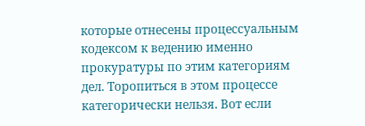которые отнесены процессуальным кодексом к ведению именно прокуратуры по этим категориям дел. Торопиться в этом процессе категорически нельзя. Вот если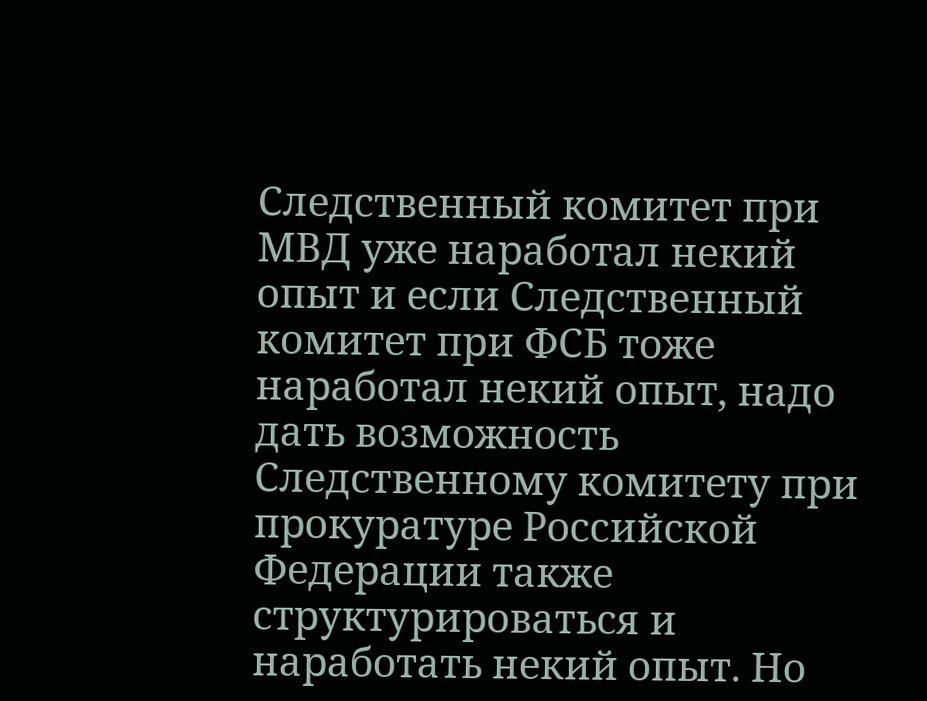Следственный комитет при МВД уже наработал некий опыт и если Следственный комитет при ФСБ тоже наработал некий опыт, надо дать возможность Следственному комитету при прокуратуре Российской Федерации также структурироваться и наработать некий опыт. Но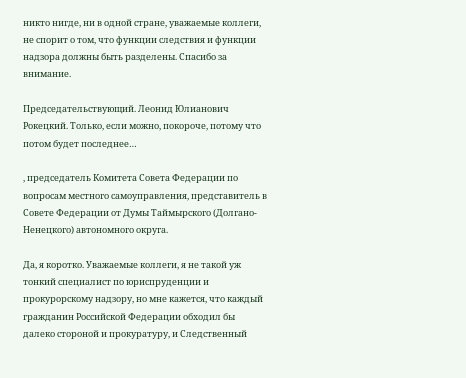никто нигде, ни в одной стране, уважаемые коллеги, не спорит о том, что функции следствия и функции надзора должны быть разделены. Спасибо за внимание.

Председательствующий. Леонид Юлианович Рокецкий. Только, если можно, покороче, потому что потом будет последнее…

, председатель Комитета Совета Федерации по вопросам местного самоуправления, представитель в Совете Федерации от Думы Таймырского (Долгано-Ненецкого) автономного округа.

Да, я коротко. Уважаемые коллеги, я не такой уж тонкий специалист по юриспруденции и прокурорскому надзору, но мне кажется, что каждый гражданин Российской Федерации обходил бы далеко стороной и прокуратуру, и Следственный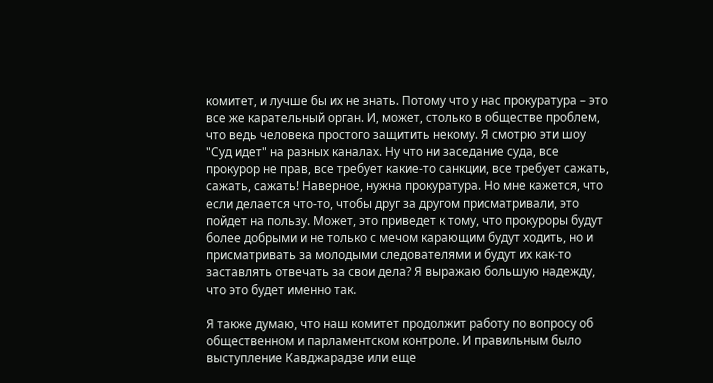комитет, и лучше бы их не знать. Потому что у нас прокуратура – это все же карательный орган. И, может, столько в обществе проблем, что ведь человека простого защитить некому. Я смотрю эти шоу "Суд идет" на разных каналах. Ну что ни заседание суда, все прокурор не прав, все требует какие-то санкции, все требует сажать, сажать, сажать! Наверное, нужна прокуратура. Но мне кажется, что если делается что-то, чтобы друг за другом присматривали, это пойдет на пользу. Может, это приведет к тому, что прокуроры будут более добрыми и не только с мечом карающим будут ходить, но и присматривать за молодыми следователями и будут их как-то заставлять отвечать за свои дела? Я выражаю большую надежду, что это будет именно так.

Я также думаю, что наш комитет продолжит работу по вопросу об общественном и парламентском контроле. И правильным было выступление Кавджарадзе или еще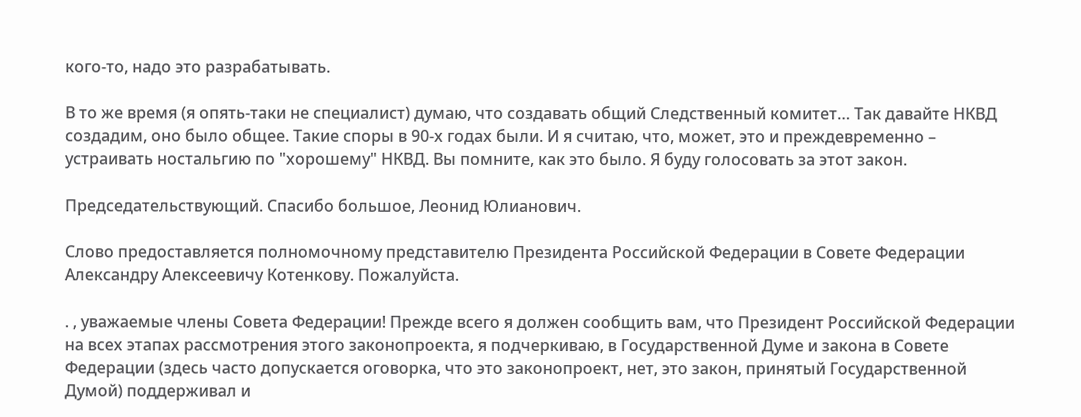кого-то, надо это разрабатывать.

В то же время (я опять-таки не специалист) думаю, что создавать общий Следственный комитет… Так давайте НКВД создадим, оно было общее. Такие споры в 90-х годах были. И я считаю, что, может, это и преждевременно – устраивать ностальгию по "хорошему" НКВД. Вы помните, как это было. Я буду голосовать за этот закон.

Председательствующий. Спасибо большое, Леонид Юлианович.

Слово предоставляется полномочному представителю Президента Российской Федерации в Совете Федерации Александру Алексеевичу Котенкову. Пожалуйста.

. , уважаемые члены Совета Федерации! Прежде всего я должен сообщить вам, что Президент Российской Федерации на всех этапах рассмотрения этого законопроекта, я подчеркиваю, в Государственной Думе и закона в Совете Федерации (здесь часто допускается оговорка, что это законопроект, нет, это закон, принятый Государственной Думой) поддерживал и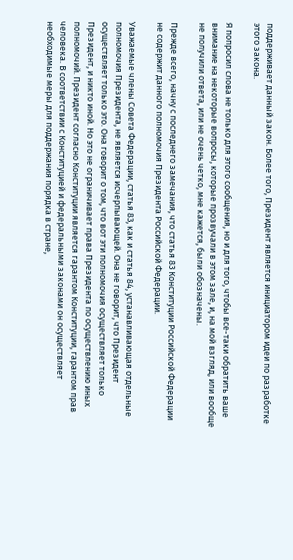поддерживает данный закон. Более того, Президент является инициатором идеи по разработке этого закона.

Я попросил слова не только для этого сообщения, но и для того, чтобы все-таки обратить ваше внимание на некоторые вопросы, которые прозвучали в этом зале, и, на мой взгляд, или вообще не получили ответа, или не очень четко, мне кажется, были обозначены.

Прежде всего, начну с последнего замечания, что статья 83 Конституции Российской Федерации не содержит данного полномочия Президента Российской Федерации.

Уважаемые члены Совета Федерации, статья 83, как и статья 84, устанавливающая отдельные полномочия Президента, не является исчерпывающей. Она не говорит, что Президент осуществляет только это. Она говорит о том, что вот эти полномочия осуществляет только Президент, и никто иной. Но это не ограничивает права Президента по осуществлению иных полномочий. Президент согласно Конституции является гарантом Конституции, гарантом прав человека. В соответствии с Конституцией и федеральными законами он осуществляет необходимые меры для поддержания порядка в стране,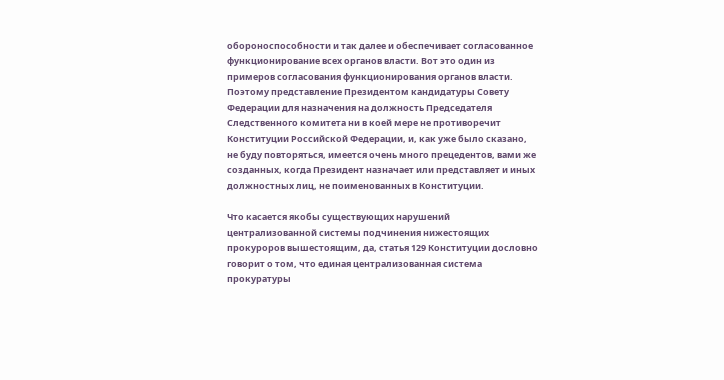обороноспособности и так далее и обеспечивает согласованное функционирование всех органов власти. Вот это один из примеров согласования функционирования органов власти. Поэтому представление Президентом кандидатуры Совету Федерации для назначения на должность Председателя Следственного комитета ни в коей мере не противоречит Конституции Российской Федерации, и, как уже было сказано, не буду повторяться, имеется очень много прецедентов, вами же созданных, когда Президент назначает или представляет и иных должностных лиц, не поименованных в Конституции.

Что касается якобы существующих нарушений централизованной системы подчинения нижестоящих прокуроров вышестоящим, да, статья 129 Конституции дословно говорит о том, что единая централизованная система прокуратуры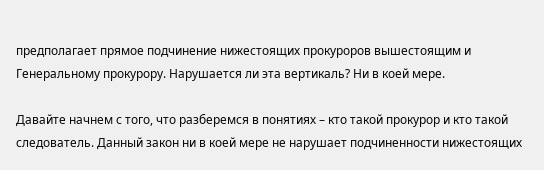предполагает прямое подчинение нижестоящих прокуроров вышестоящим и Генеральному прокурору. Нарушается ли эта вертикаль? Ни в коей мере.

Давайте начнем с того, что разберемся в понятиях – кто такой прокурор и кто такой следователь. Данный закон ни в коей мере не нарушает подчиненности нижестоящих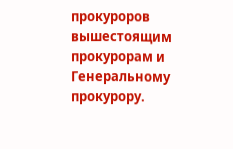прокуроров вышестоящим прокурорам и Генеральному прокурору.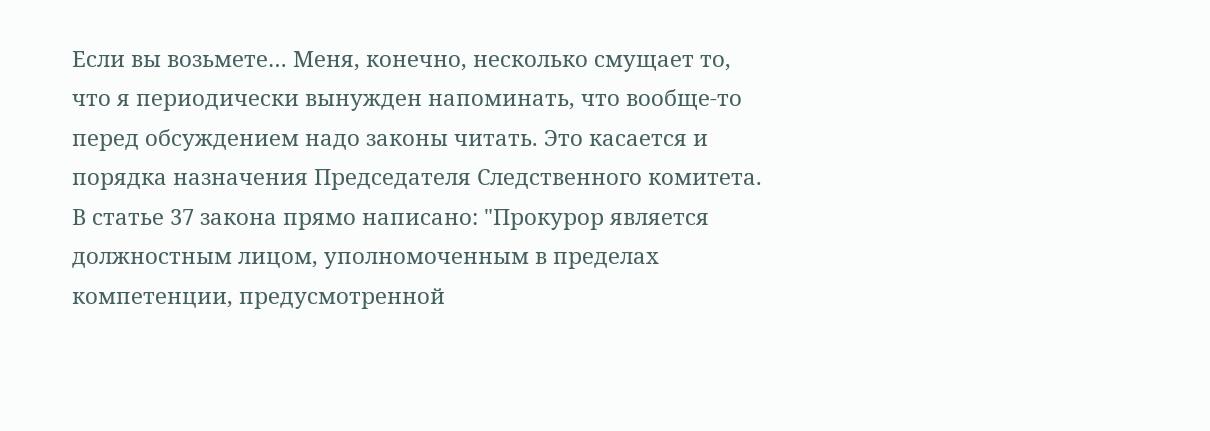Если вы возьмете… Меня, конечно, несколько смущает то, что я периодически вынужден напоминать, что вообще-то перед обсуждением надо законы читать. Это касается и порядка назначения Председателя Следственного комитета. В статье 37 закона прямо написано: "Прокурор является должностным лицом, уполномоченным в пределах компетенции, предусмотренной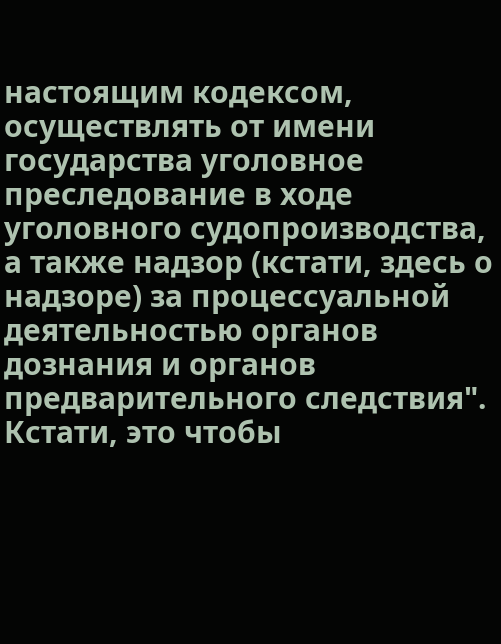настоящим кодексом, осуществлять от имени государства уголовное преследование в ходе уголовного судопроизводства, а также надзор (кстати, здесь о надзоре) за процессуальной деятельностью органов дознания и органов предварительного следствия". Кстати, это чтобы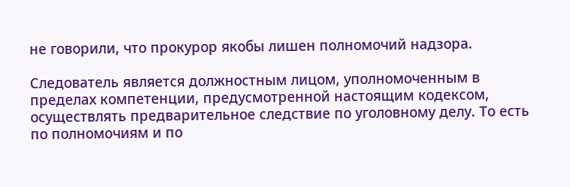не говорили, что прокурор якобы лишен полномочий надзора.

Следователь является должностным лицом, уполномоченным в пределах компетенции, предусмотренной настоящим кодексом, осуществлять предварительное следствие по уголовному делу. То есть по полномочиям и по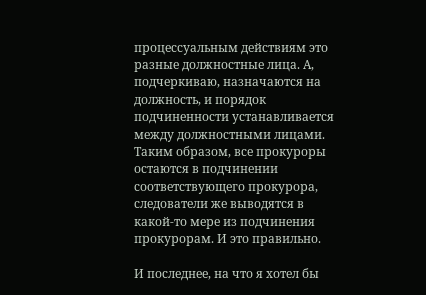процессуальным действиям это разные должностные лица. А, подчеркиваю, назначаются на должность, и порядок подчиненности устанавливается между должностными лицами. Таким образом, все прокуроры остаются в подчинении соответствующего прокурора, следователи же выводятся в какой-то мере из подчинения прокурорам. И это правильно.

И последнее, на что я хотел бы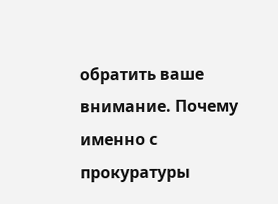обратить ваше внимание. Почему именно с прокуратуры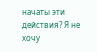начаты эти действия? Я не хочу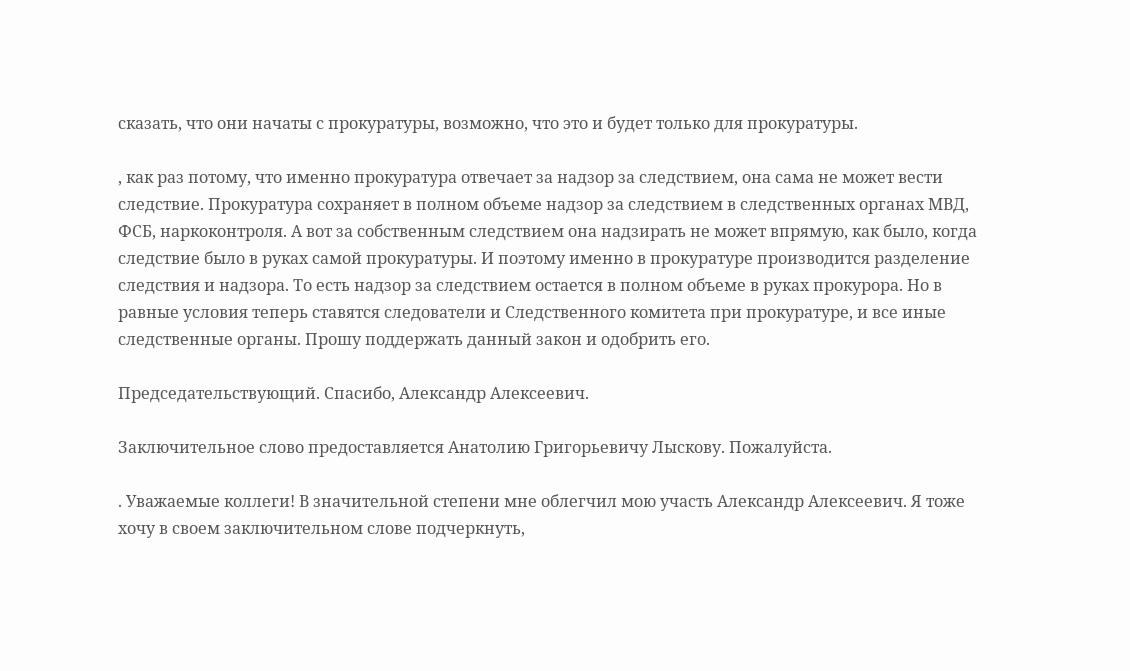сказать, что они начаты с прокуратуры, возможно, что это и будет только для прокуратуры.

, как раз потому, что именно прокуратура отвечает за надзор за следствием, она сама не может вести следствие. Прокуратура сохраняет в полном объеме надзор за следствием в следственных органах МВД, ФСБ, наркоконтроля. А вот за собственным следствием она надзирать не может впрямую, как было, когда следствие было в руках самой прокуратуры. И поэтому именно в прокуратуре производится разделение следствия и надзора. То есть надзор за следствием остается в полном объеме в руках прокурора. Но в равные условия теперь ставятся следователи и Следственного комитета при прокуратуре, и все иные следственные органы. Прошу поддержать данный закон и одобрить его.

Председательствующий. Спасибо, Александр Алексеевич.

Заключительное слово предоставляется Анатолию Григорьевичу Лыскову. Пожалуйста.

. Уважаемые коллеги! В значительной степени мне облегчил мою участь Александр Алексеевич. Я тоже хочу в своем заключительном слове подчеркнуть,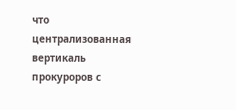что централизованная вертикаль прокуроров с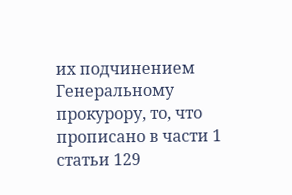их подчинением Генеральному прокурору, то, что прописано в части 1 статьи 129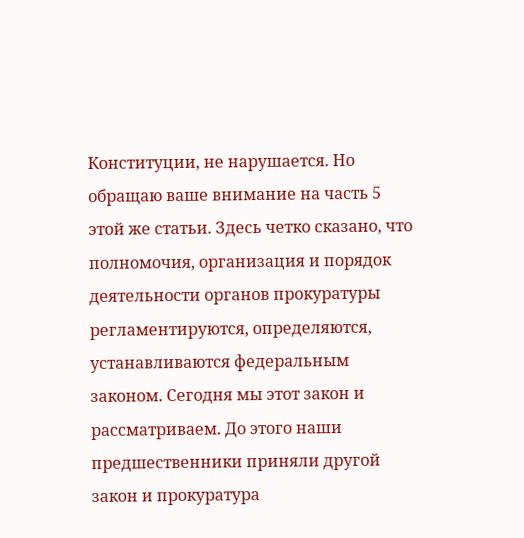Конституции, не нарушается. Но обращаю ваше внимание на часть 5 этой же статьи. Здесь четко сказано, что полномочия, организация и порядок деятельности органов прокуратуры регламентируются, определяются, устанавливаются федеральным законом. Сегодня мы этот закон и рассматриваем. До этого наши предшественники приняли другой закон и прокуратура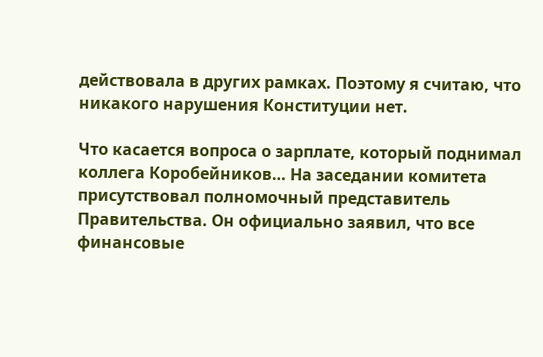действовала в других рамках. Поэтому я считаю, что никакого нарушения Конституции нет.

Что касается вопроса о зарплате, который поднимал коллега Коробейников… На заседании комитета присутствовал полномочный представитель Правительства. Он официально заявил, что все финансовые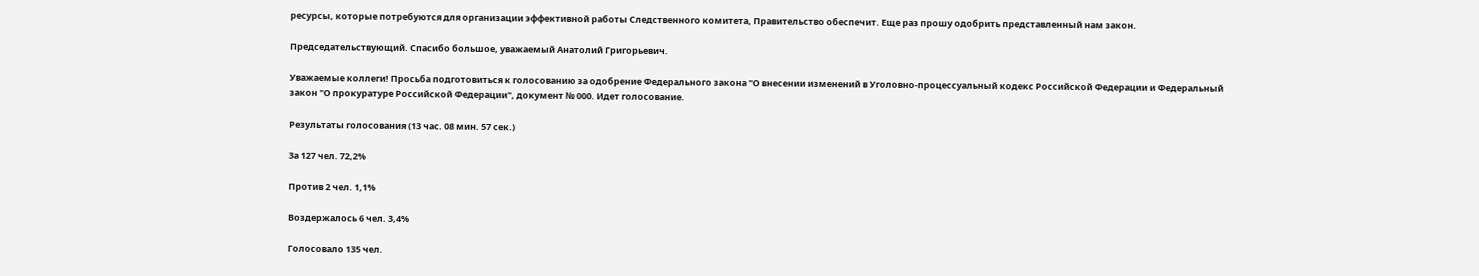ресурсы, которые потребуются для организации эффективной работы Следственного комитета, Правительство обеспечит. Еще раз прошу одобрить представленный нам закон.

Председательствующий. Спасибо большое, уважаемый Анатолий Григорьевич.

Уважаемые коллеги! Просьба подготовиться к голосованию за одобрение Федерального закона "О внесении изменений в Уголовно-процессуальный кодекс Российской Федерации и Федеральный закон "О прокуратуре Российской Федерации", документ № 000. Идет голосование.

Результаты голосования (13 час. 08 мин. 57 сек.)

За 127 чел. 72,2%

Против 2 чел. 1,1%

Воздержалось 6 чел. 3,4%

Голосовало 135 чел.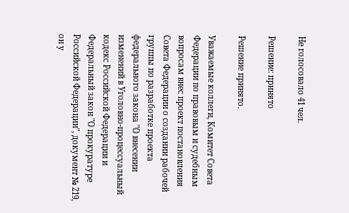Не голосовало 41 чел.

Решение: принято

Решение принято.

Уважаемые коллеги, Комитет Совета Федерации по правовым и судебным вопросам внес проект постановления Совета Федерации о создании рабочей группы по разработке проекта федерального закона "О внесении изменений в Уголовно-процессуальный кодекс Российской Федерации и Федеральный закон "О прокуратуре Российской Федерации", документ № 219, он у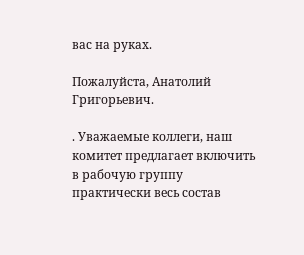вас на руках.

Пожалуйста, Анатолий Григорьевич.

. Уважаемые коллеги, наш комитет предлагает включить в рабочую группу практически весь состав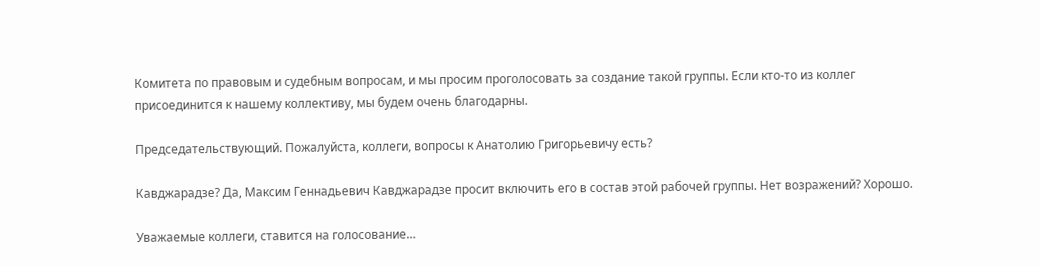Комитета по правовым и судебным вопросам, и мы просим проголосовать за создание такой группы. Если кто-то из коллег присоединится к нашему коллективу, мы будем очень благодарны.

Председательствующий. Пожалуйста, коллеги, вопросы к Анатолию Григорьевичу есть?

Кавджарадзе? Да, Максим Геннадьевич Кавджарадзе просит включить его в состав этой рабочей группы. Нет возражений? Хорошо.

Уважаемые коллеги, ставится на голосование…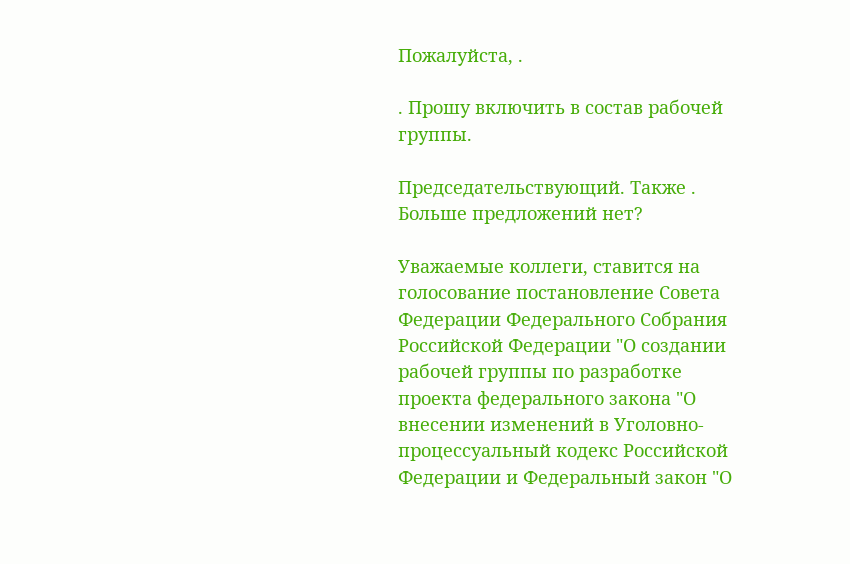Пожалуйста, .

. Прошу включить в состав рабочей группы.

Председательствующий. Также . Больше предложений нет?

Уважаемые коллеги, ставится на голосование постановление Совета Федерации Федерального Собрания Российской Федерации "О создании рабочей группы по разработке проекта федерального закона "О внесении изменений в Уголовно-процессуальный кодекс Российской Федерации и Федеральный закон "О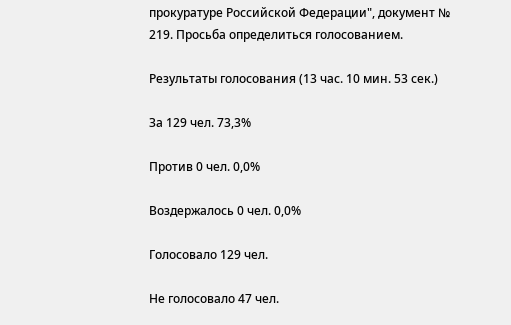прокуратуре Российской Федерации", документ № 219. Просьба определиться голосованием.

Результаты голосования (13 час. 10 мин. 53 сек.)

За 129 чел. 73,3%

Против 0 чел. 0,0%

Воздержалось 0 чел. 0,0%

Голосовало 129 чел.

Не голосовало 47 чел.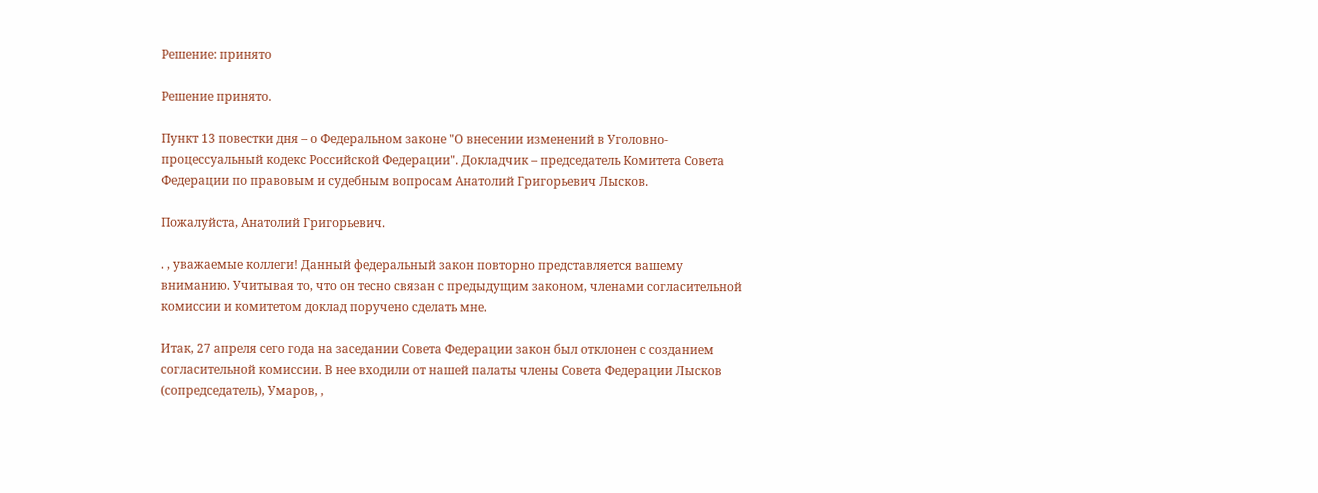Решение: принято

Решение принято.

Пункт 13 повестки дня – о Федеральном законе "О внесении изменений в Уголовно-процессуальный кодекс Российской Федерации". Докладчик – председатель Комитета Совета Федерации по правовым и судебным вопросам Анатолий Григорьевич Лысков.

Пожалуйста, Анатолий Григорьевич.

. , уважаемые коллеги! Данный федеральный закон повторно представляется вашему вниманию. Учитывая то, что он тесно связан с предыдущим законом, членами согласительной комиссии и комитетом доклад поручено сделать мне.

Итак, 27 апреля сего года на заседании Совета Федерации закон был отклонен с созданием согласительной комиссии. В нее входили от нашей палаты члены Совета Федерации Лысков (сопредседатель), Умаров, ,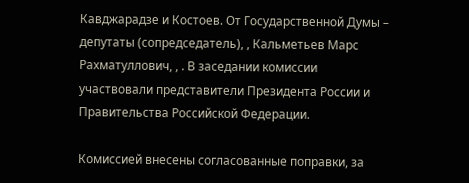Кавджарадзе и Костоев. От Государственной Думы – депутаты (сопредседатель), , Кальметьев Марс Рахматуллович, , . В заседании комиссии участвовали представители Президента России и Правительства Российской Федерации.

Комиссией внесены согласованные поправки, за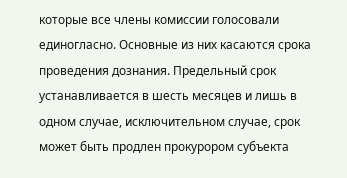которые все члены комиссии голосовали единогласно. Основные из них касаются срока проведения дознания. Предельный срок устанавливается в шесть месяцев и лишь в одном случае, исключительном случае, срок может быть продлен прокурором субъекта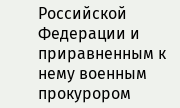Российской Федерации и приравненным к нему военным прокурором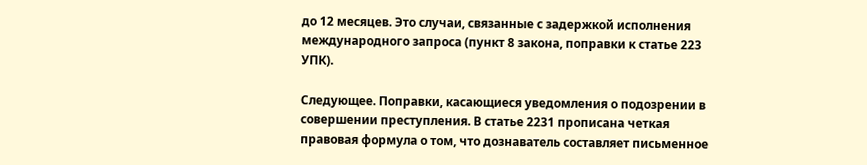до 12 месяцев. Это случаи, связанные с задержкой исполнения международного запроса (пункт 8 закона, поправки к статье 223 УПК).

Следующее. Поправки, касающиеся уведомления о подозрении в совершении преступления. В статье 2231 прописана четкая правовая формула о том, что дознаватель составляет письменное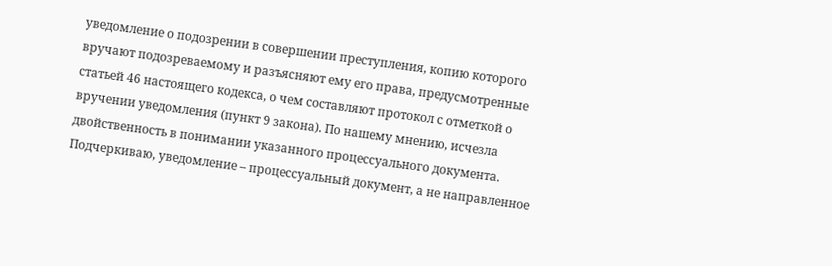уведомление о подозрении в совершении преступления, копию которого вручают подозреваемому и разъясняют ему его права, предусмотренные статьей 46 настоящего кодекса, о чем составляют протокол с отметкой о вручении уведомления (пункт 9 закона). По нашему мнению, исчезла двойственность в понимании указанного процессуального документа. Подчеркиваю, уведомление – процессуальный документ, а не направленное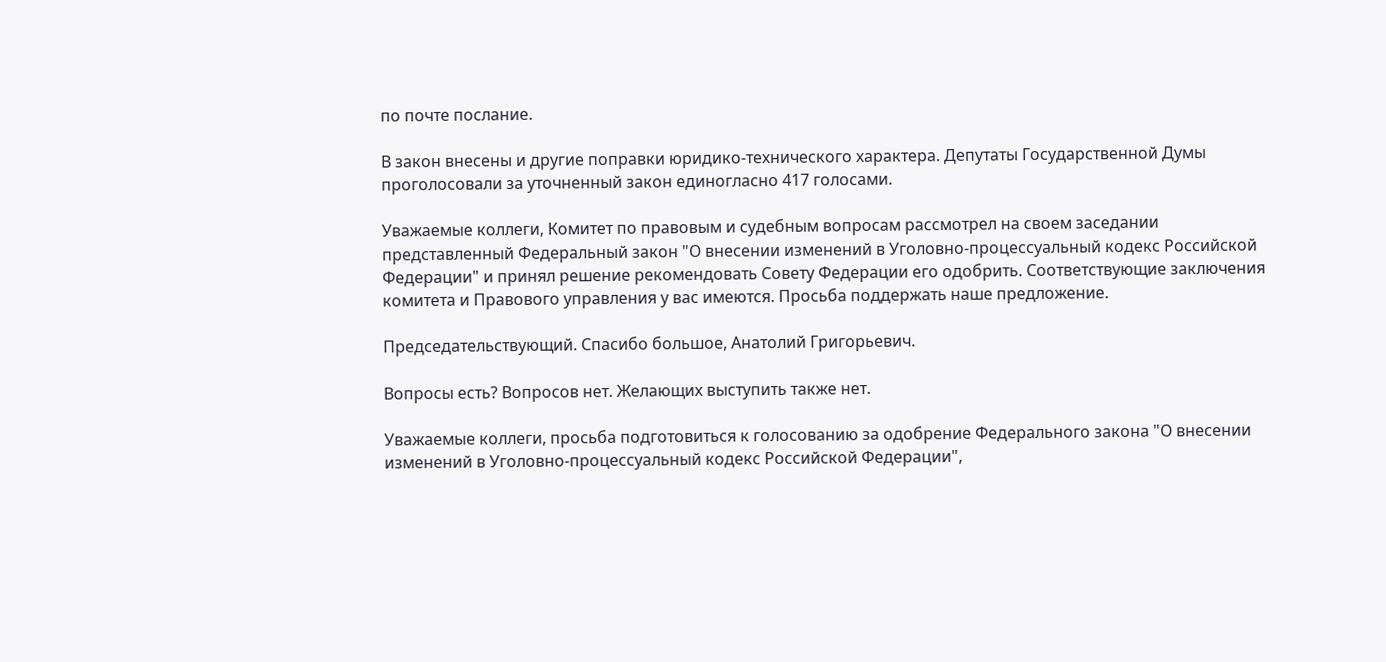по почте послание.

В закон внесены и другие поправки юридико-технического характера. Депутаты Государственной Думы проголосовали за уточненный закон единогласно 417 голосами.

Уважаемые коллеги, Комитет по правовым и судебным вопросам рассмотрел на своем заседании представленный Федеральный закон "О внесении изменений в Уголовно-процессуальный кодекс Российской Федерации" и принял решение рекомендовать Совету Федерации его одобрить. Соответствующие заключения комитета и Правового управления у вас имеются. Просьба поддержать наше предложение.

Председательствующий. Спасибо большое, Анатолий Григорьевич.

Вопросы есть? Вопросов нет. Желающих выступить также нет.

Уважаемые коллеги, просьба подготовиться к голосованию за одобрение Федерального закона "О внесении изменений в Уголовно-процессуальный кодекс Российской Федерации",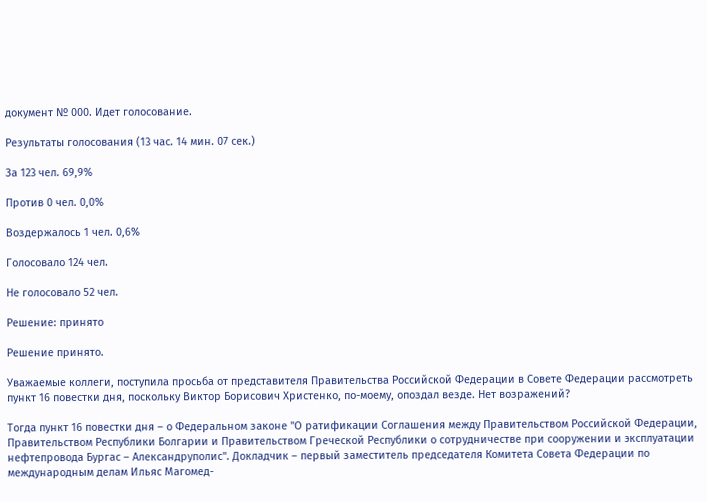документ № 000. Идет голосование.

Результаты голосования (13 час. 14 мин. 07 сек.)

За 123 чел. 69,9%

Против 0 чел. 0,0%

Воздержалось 1 чел. 0,6%

Голосовало 124 чел.

Не голосовало 52 чел.

Решение: принято

Решение принято.

Уважаемые коллеги, поступила просьба от представителя Правительства Российской Федерации в Совете Федерации рассмотреть пункт 16 повестки дня, поскольку Виктор Борисович Христенко, по-моему, опоздал везде. Нет возражений?

Тогда пункт 16 повестки дня – о Федеральном законе "О ратификации Соглашения между Правительством Российской Федерации, Правительством Республики Болгарии и Правительством Греческой Республики о сотрудничестве при сооружении и эксплуатации нефтепровода Бургас – Александруполис". Докладчик – первый заместитель председателя Комитета Совета Федерации по международным делам Ильяс Магомед-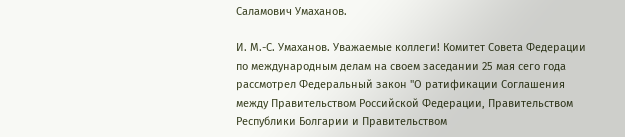Саламович Умаханов.

И. М.-С. Умаханов. Уважаемые коллеги! Комитет Совета Федерации по международным делам на своем заседании 25 мая сего года рассмотрел Федеральный закон "О ратификации Соглашения между Правительством Российской Федерации, Правительством Республики Болгарии и Правительством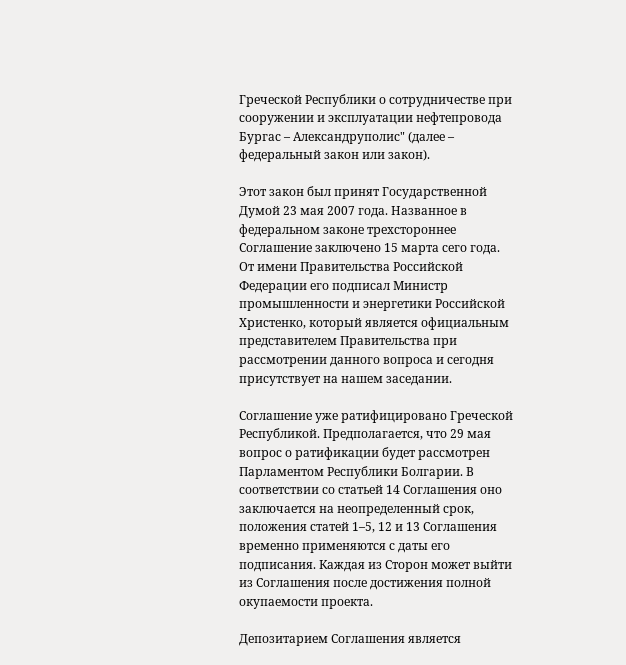Греческой Республики о сотрудничестве при сооружении и эксплуатации нефтепровода Бургас – Александруполис" (далее – федеральный закон или закон).

Этот закон был принят Государственной Думой 23 мая 2007 года. Названное в федеральном законе трехстороннее Cоглашение заключено 15 марта сего года. От имени Правительства Российской Федерации его подписал Министр промышленности и энергетики Российской Христенко, который является официальным представителем Правительства при рассмотрении данного вопроса и сегодня присутствует на нашем заседании.

Соглашение уже ратифицировано Греческой Республикой. Предполагается, что 29 мая вопрос о ратификации будет рассмотрен Парламентом Республики Болгарии. В соответствии со статьей 14 Соглашения оно заключается на неопределенный срок, положения статей 1–5, 12 и 13 Соглашения временно применяются с даты его подписания. Каждая из Сторон может выйти из Соглашения после достижения полной окупаемости проекта.

Депозитарием Соглашения является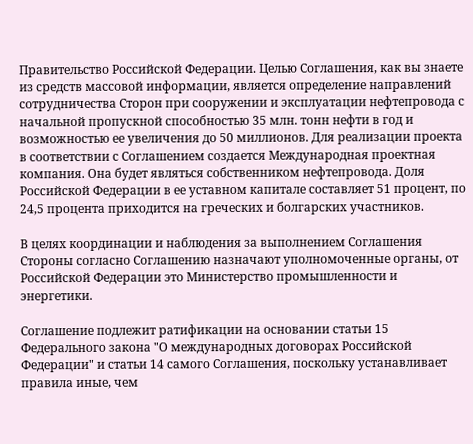Правительство Российской Федерации. Целью Соглашения, как вы знаете из средств массовой информации, является определение направлений сотрудничества Сторон при сооружении и эксплуатации нефтепровода с начальной пропускной способностью 35 млн. тонн нефти в год и возможностью ее увеличения до 50 миллионов. Для реализации проекта в соответствии с Соглашением создается Международная проектная компания. Она будет являться собственником нефтепровода. Доля Российской Федерации в ее уставном капитале составляет 51 процент, по 24,5 процента приходится на греческих и болгарских участников.

В целях координации и наблюдения за выполнением Соглашения Стороны согласно Соглашению назначают уполномоченные органы, от Российской Федерации это Министерство промышленности и энергетики.

Соглашение подлежит ратификации на основании статьи 15 Федерального закона "О международных договорах Российской Федерации" и статьи 14 самого Соглашения, поскольку устанавливает правила иные, чем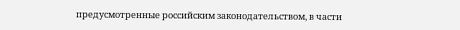предусмотренные российским законодательством, в части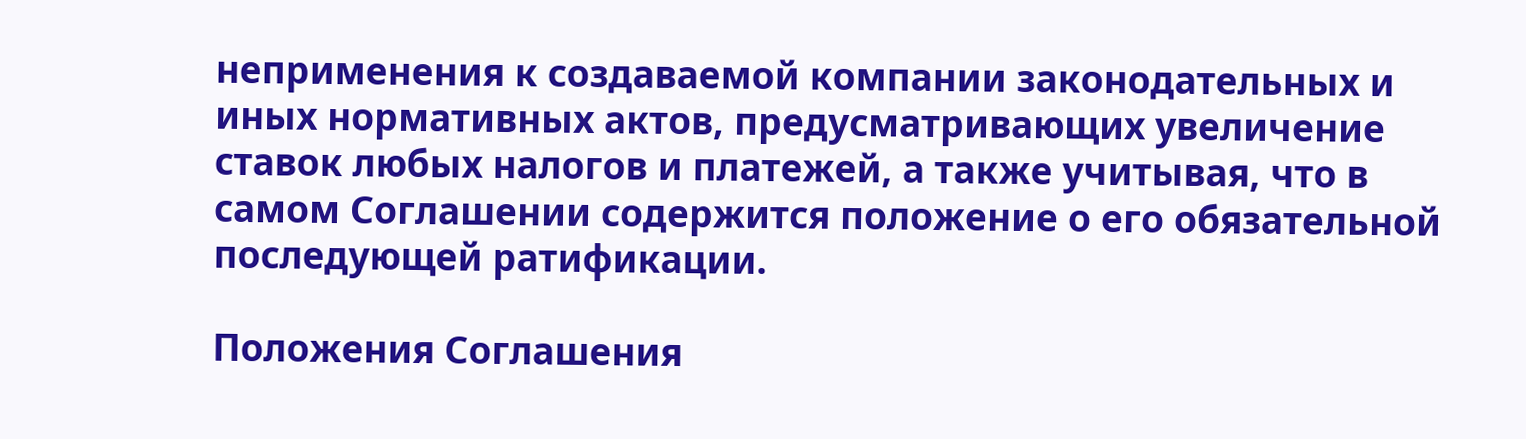неприменения к создаваемой компании законодательных и иных нормативных актов, предусматривающих увеличение ставок любых налогов и платежей, а также учитывая, что в самом Соглашении содержится положение о его обязательной последующей ратификации.

Положения Соглашения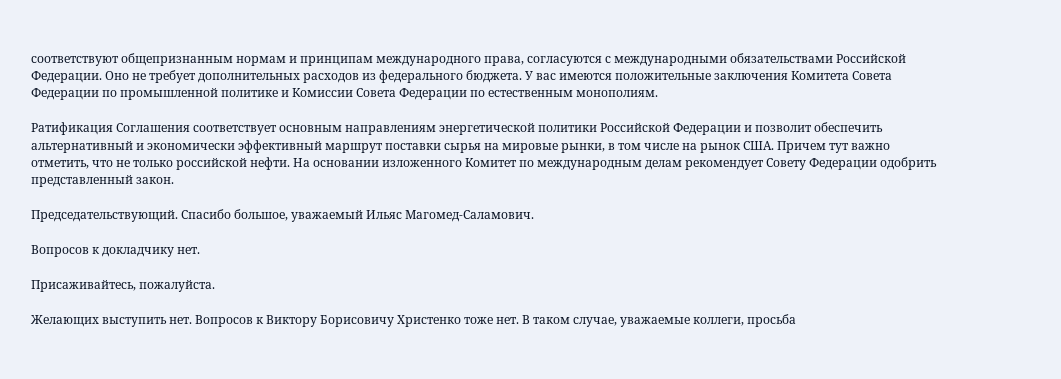соответствуют общепризнанным нормам и принципам международного права, согласуются с международными обязательствами Российской Федерации. Оно не требует дополнительных расходов из федерального бюджета. У вас имеются положительные заключения Комитета Совета Федерации по промышленной политике и Комиссии Совета Федерации по естественным монополиям.

Ратификация Соглашения соответствует основным направлениям энергетической политики Российской Федерации и позволит обеспечить альтернативный и экономически эффективный маршрут поставки сырья на мировые рынки, в том числе на рынок США. Причем тут важно отметить, что не только российской нефти. На основании изложенного Комитет по международным делам рекомендует Совету Федерации одобрить представленный закон.

Председательствующий. Спасибо большое, уважаемый Ильяс Магомед-Саламович.

Вопросов к докладчику нет.

Присаживайтесь, пожалуйста.

Желающих выступить нет. Вопросов к Виктору Борисовичу Христенко тоже нет. В таком случае, уважаемые коллеги, просьба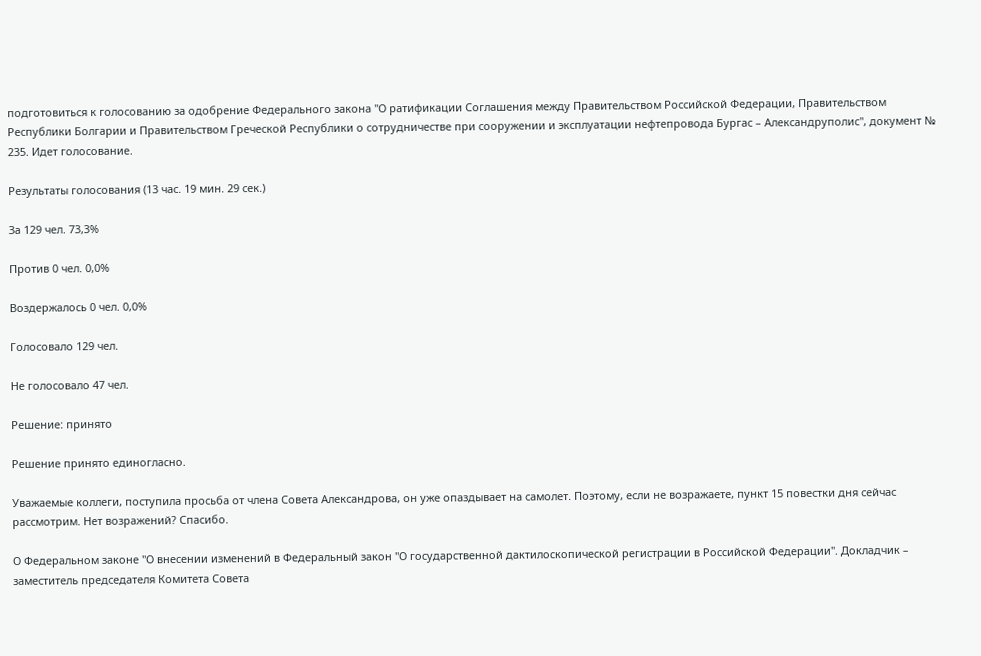подготовиться к голосованию за одобрение Федерального закона "О ратификации Соглашения между Правительством Российской Федерации, Правительством Республики Болгарии и Правительством Греческой Республики о сотрудничестве при сооружении и эксплуатации нефтепровода Бургас – Александруполис", документ № 235. Идет голосование.

Результаты голосования (13 час. 19 мин. 29 сек.)

За 129 чел. 73,3%

Против 0 чел. 0,0%

Воздержалось 0 чел. 0,0%

Голосовало 129 чел.

Не голосовало 47 чел.

Решение: принято

Решение принято единогласно.

Уважаемые коллеги, поступила просьба от члена Совета Александрова, он уже опаздывает на самолет. Поэтому, если не возражаете, пункт 15 повестки дня сейчас рассмотрим. Нет возражений? Спасибо.

О Федеральном законе "О внесении изменений в Федеральный закон "О государственной дактилоскопической регистрации в Российской Федерации". Докладчик – заместитель председателя Комитета Совета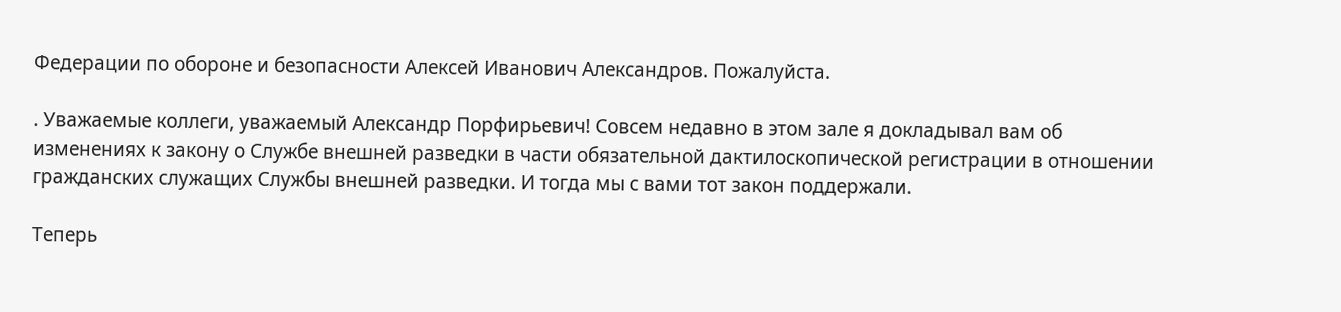Федерации по обороне и безопасности Алексей Иванович Александров. Пожалуйста.

. Уважаемые коллеги, уважаемый Александр Порфирьевич! Совсем недавно в этом зале я докладывал вам об изменениях к закону о Службе внешней разведки в части обязательной дактилоскопической регистрации в отношении гражданских служащих Службы внешней разведки. И тогда мы с вами тот закон поддержали.

Теперь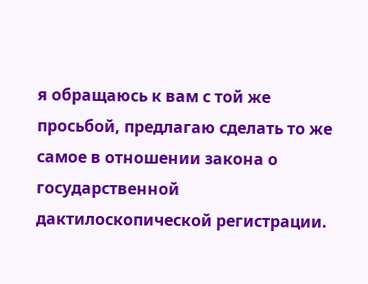я обращаюсь к вам с той же просьбой, предлагаю сделать то же самое в отношении закона о государственной дактилоскопической регистрации.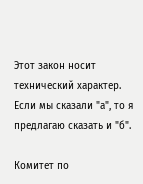Этот закон носит технический характер. Если мы сказали "а", то я предлагаю сказать и "б".

Комитет по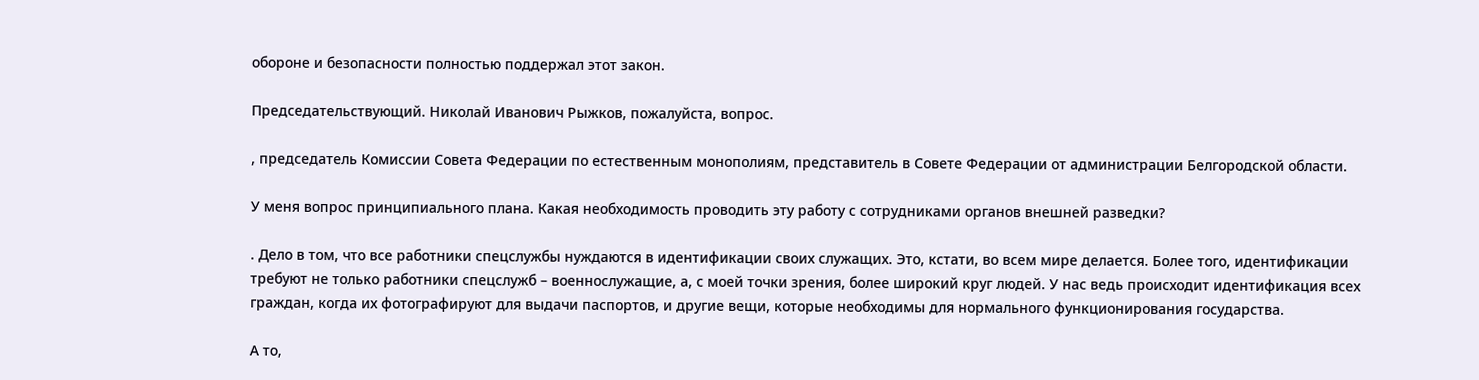обороне и безопасности полностью поддержал этот закон.

Председательствующий. Николай Иванович Рыжков, пожалуйста, вопрос.

, председатель Комиссии Совета Федерации по естественным монополиям, представитель в Совете Федерации от администрации Белгородской области.

У меня вопрос принципиального плана. Какая необходимость проводить эту работу с сотрудниками органов внешней разведки?

. Дело в том, что все работники спецслужбы нуждаются в идентификации своих служащих. Это, кстати, во всем мире делается. Более того, идентификации требуют не только работники спецслужб – военнослужащие, а, с моей точки зрения, более широкий круг людей. У нас ведь происходит идентификация всех граждан, когда их фотографируют для выдачи паспортов, и другие вещи, которые необходимы для нормального функционирования государства.

А то,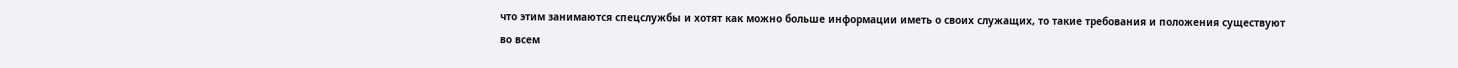что этим занимаются спецслужбы и хотят как можно больше информации иметь о своих служащих, то такие требования и положения существуют во всем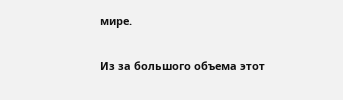мире.

Из за большого объема этот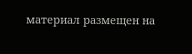материал размещен на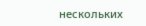нескольких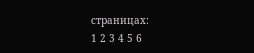страницах:
1 2 3 4 5 6